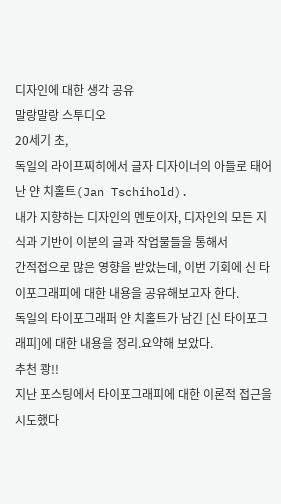디자인에 대한 생각 공유
말랑말랑 스투디오
20세기 초,
독일의 라이프찌히에서 글자 디자이너의 아들로 태어난 얀 치홀트(Jan Tschihold).
내가 지향하는 디자인의 멘토이자, 디자인의 모든 지식과 기반이 이분의 글과 작업물들을 통해서
간적접으로 많은 영향을 받았는데, 이번 기회에 신 타이포그래피에 대한 내용을 공유해보고자 한다.
독일의 타이포그래퍼 얀 치홀트가 남긴 [신 타이포그래피]에 대한 내용을 정리.요약해 보았다.
추천 쾅!!
지난 포스팅에서 타이포그래피에 대한 이론적 접근을 시도했다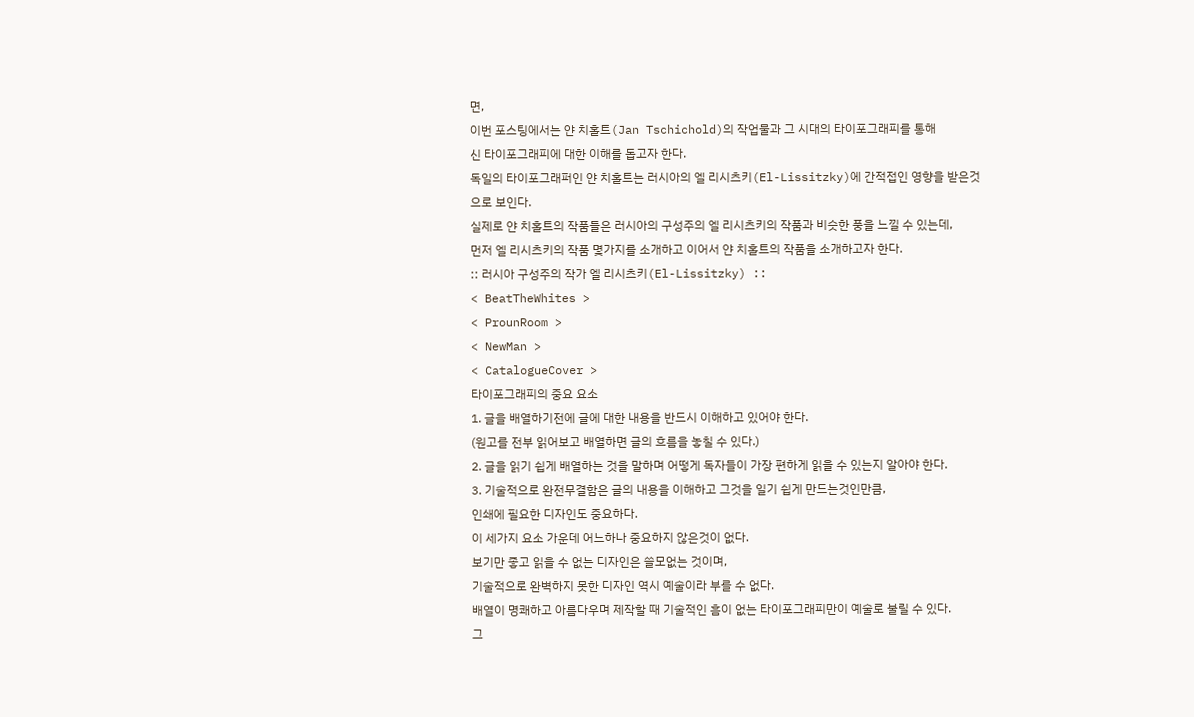면,
이번 포스팅에서는 얀 치홀트(Jan Tschichold)의 작업물과 그 시대의 타이포그래피를 통해
신 타이포그래피에 대한 이해를 돕고자 한다.
독일의 타이포그래퍼인 얀 치홀트는 러시아의 엘 리시츠키(El-Lissitzky)에 간적접인 영향을 받은것으로 보인다.
실제로 얀 치홀트의 작품들은 러시아의 구성주의 엘 리시츠키의 작품과 비슷한 풍을 느낄 수 있는데,
먼저 엘 리시츠키의 작품 몇가지를 소개하고 이어서 얀 치홀트의 작품을 소개하고자 한다.
:: 러시아 구성주의 작가 엘 리시츠키(El-Lissitzky) ::
< BeatTheWhites >
< ProunRoom >
< NewMan >
< CatalogueCover >
타이포그래피의 중요 요소
1. 글을 배열하기전에 글에 대한 내용을 반드시 이해하고 있어야 한다.
(원고를 전부 읽어보고 배열하면 글의 흐름을 놓칠 수 있다.)
2. 글을 읽기 쉽게 배열하는 것을 말하며 어떻게 독자들이 가장 편하게 읽을 수 있는지 알아야 한다.
3. 기술적으로 완전무결함은 글의 내용을 이해하고 그것을 일기 쉽게 만드는것인만큼,
인쇄에 필요한 디자인도 중요하다.
이 세가지 요소 가운데 어느하나 중요하지 않은것이 없다.
보기만 좋고 읽을 수 없는 디자인은 쓸모없는 것이며,
기술적으로 완벽하지 못한 디자인 역시 예술이라 부를 수 없다.
배열이 명쾌하고 아름다우며 제작할 때 기술적인 흠이 없는 타이포그래피만이 예술로 불릴 수 있다.
그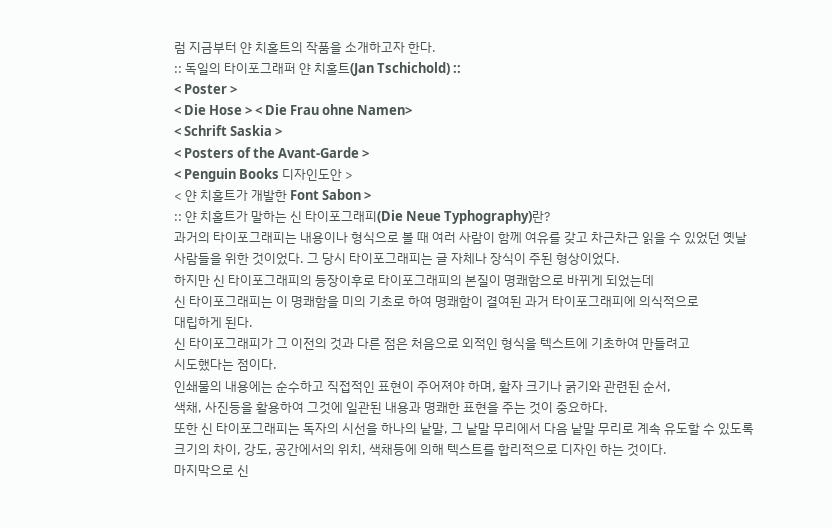럼 지금부터 얀 치홀트의 작품을 소개하고자 한다.
:: 독일의 타이포그래퍼 얀 치홀트(Jan Tschichold) ::
< Poster >
< Die Hose > < Die Frau ohne Namen>
< Schrift Saskia >
< Posters of the Avant-Garde >
< Penguin Books 디자인도안 >
< 얀 치홀트가 개발한 Font Sabon >
:: 얀 치홀트가 말하는 신 타이포그래피(Die Neue Typhography)란?
과거의 타이포그래피는 내용이나 형식으로 볼 때 여러 사람이 함께 여유를 갖고 차근차근 읽을 수 있었던 옛날 사람들을 위한 것이었다. 그 당시 타이포그래피는 글 자체나 장식이 주된 형상이었다.
하지만 신 타이포그래피의 등장이후로 타이포그래피의 본질이 명쾌함으로 바뀌게 되었는데
신 타이포그래피는 이 명쾌함을 미의 기초로 하여 명쾌함이 결여된 과거 타이포그래피에 의식적으로
대립하게 된다.
신 타이포그래피가 그 이전의 것과 다른 점은 처음으로 외적인 형식을 텍스트에 기초하여 만들려고
시도했다는 점이다.
인쇄물의 내용에는 순수하고 직접적인 표현이 주어져야 하며, 활자 크기나 굵기와 관련된 순서,
색채, 사진등을 활용하여 그것에 일관된 내용과 명쾌한 표현을 주는 것이 중요하다.
또한 신 타이포그래피는 독자의 시선을 하나의 낱말, 그 낱말 무리에서 다음 낱말 무리로 계속 유도할 수 있도록 크기의 차이, 강도, 공간에서의 위치, 색채등에 의해 텍스트를 합리적으로 디자인 하는 것이다.
마지막으로 신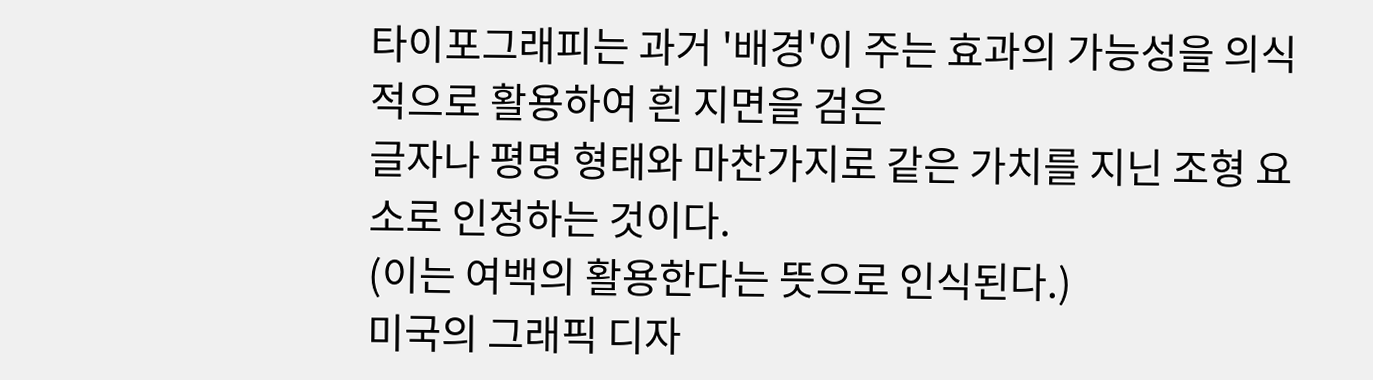타이포그래피는 과거 '배경'이 주는 효과의 가능성을 의식적으로 활용하여 흰 지면을 검은
글자나 평명 형태와 마찬가지로 같은 가치를 지닌 조형 요소로 인정하는 것이다.
(이는 여백의 활용한다는 뜻으로 인식된다.)
미국의 그래픽 디자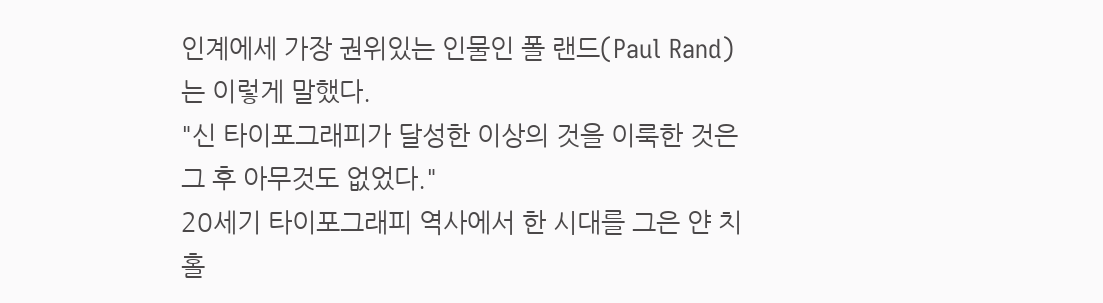인계에세 가장 권위있는 인물인 폴 랜드(Paul Rand)는 이렇게 말했다.
"신 타이포그래피가 달성한 이상의 것을 이룩한 것은 그 후 아무것도 없었다."
20세기 타이포그래피 역사에서 한 시대를 그은 얀 치홀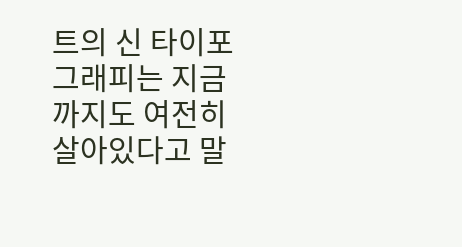트의 신 타이포그래피는 지금까지도 여전히
살아있다고 말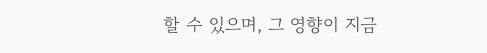할 수 있으며, 그 영향이 지금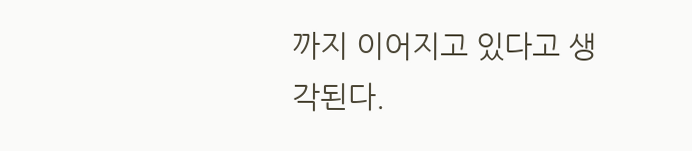까지 이어지고 있다고 생각된다.